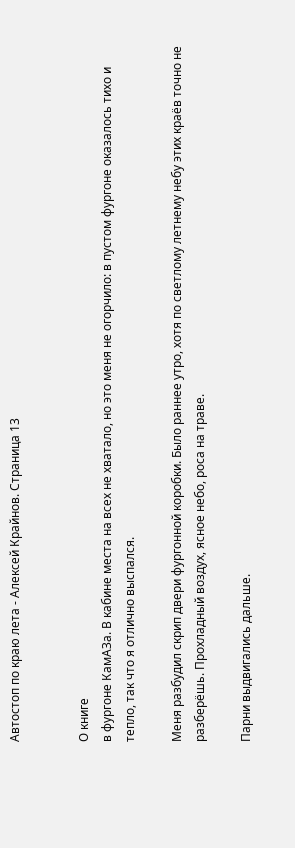Автостоп по краю лета - Алексей Крайнов. Страница 13


О книге
в фургоне КамАЗа. В кабине места на всех не хватало, но это меня не огорчило: в пустом фургоне оказалось тихо и тепло, так что я отлично выспался.

Меня разбудил скрип двери фургонной коробки. Было раннее утро, хотя по светлому летнему небу этих краёв точно не разберёшь. Прохладный воздух, ясное небо, роса на траве.

Парни выдвигались дальше.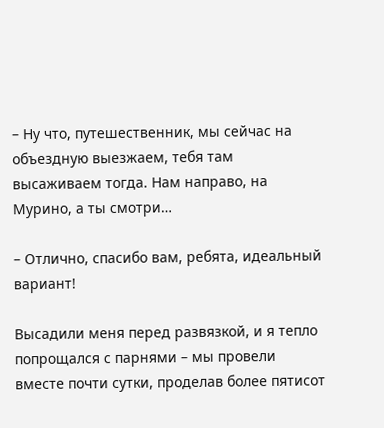– Ну что, путешественник, мы сейчас на объездную выезжаем, тебя там высаживаем тогда. Нам направо, на Мурино, а ты смотри…

– Отлично, спасибо вам, ребята, идеальный вариант!

Высадили меня перед развязкой, и я тепло попрощался с парнями – мы провели вместе почти сутки, проделав более пятисот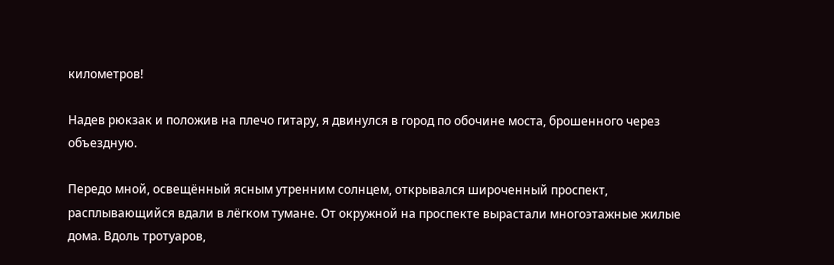километров!

Надев рюкзак и положив на плечо гитару, я двинулся в город по обочине моста, брошенного через объездную.

Передо мной, освещённый ясным утренним солнцем, открывался широченный проспект, расплывающийся вдали в лёгком тумане. От окружной на проспекте вырастали многоэтажные жилые дома. Вдоль тротуаров,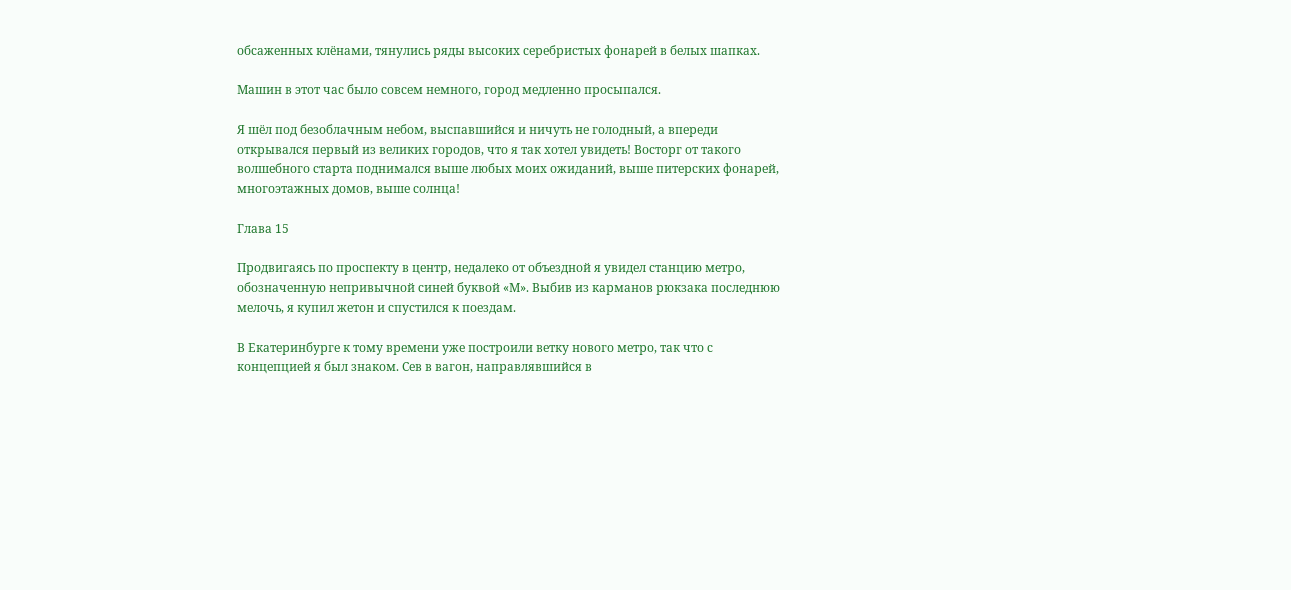обсаженных клёнами, тянулись ряды высоких серебристых фонарей в белых шапках.

Машин в этот час было совсем немного, город медленно просыпался.

Я шёл под безоблачным небом, выспавшийся и ничуть не голодный, а впереди открывался первый из великих городов, что я так хотел увидеть! Восторг от такого волшебного старта поднимался выше любых моих ожиданий, выше питерских фонарей, многоэтажных домов, выше солнца!

Глава 15

Продвигаясь по проспекту в центр, недалеко от объездной я увидел станцию метро, обозначенную непривычной синей буквой «М». Выбив из карманов рюкзака последнюю мелочь, я купил жетон и спустился к поездам.

В Екатеринбурге к тому времени уже построили ветку нового метро, так что с концепцией я был знаком. Сев в вагон, направлявшийся в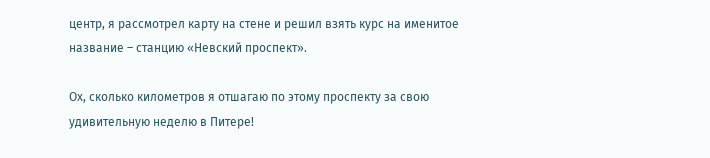центр, я рассмотрел карту на стене и решил взять курс на именитое название – станцию «Невский проспект».

Ох, сколько километров я отшагаю по этому проспекту за свою удивительную неделю в Питере!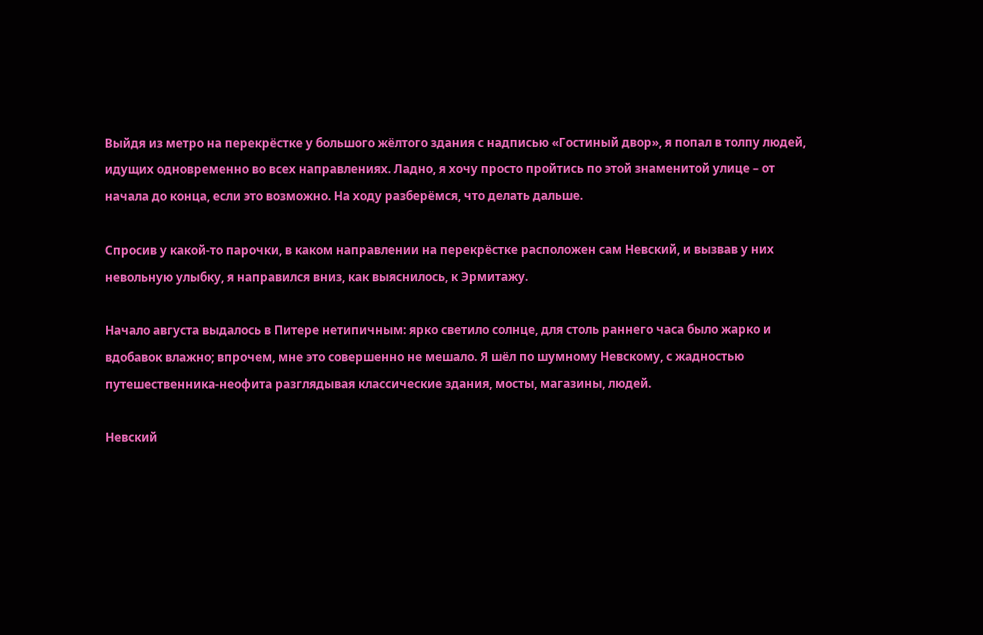Выйдя из метро на перекрёстке у большого жёлтого здания с надписью «Гостиный двор», я попал в толпу людей, идущих одновременно во всех направлениях. Ладно, я хочу просто пройтись по этой знаменитой улице – от начала до конца, если это возможно. На ходу разберёмся, что делать дальше.

Спросив у какой-то парочки, в каком направлении на перекрёстке расположен сам Невский, и вызвав у них невольную улыбку, я направился вниз, как выяснилось, к Эрмитажу.

Начало августа выдалось в Питере нетипичным: ярко светило солнце, для столь раннего часа было жарко и вдобавок влажно; впрочем, мне это совершенно не мешало. Я шёл по шумному Невскому, с жадностью путешественника-неофита разглядывая классические здания, мосты, магазины, людей.

Невский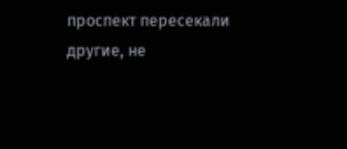проспект пересекали другие, не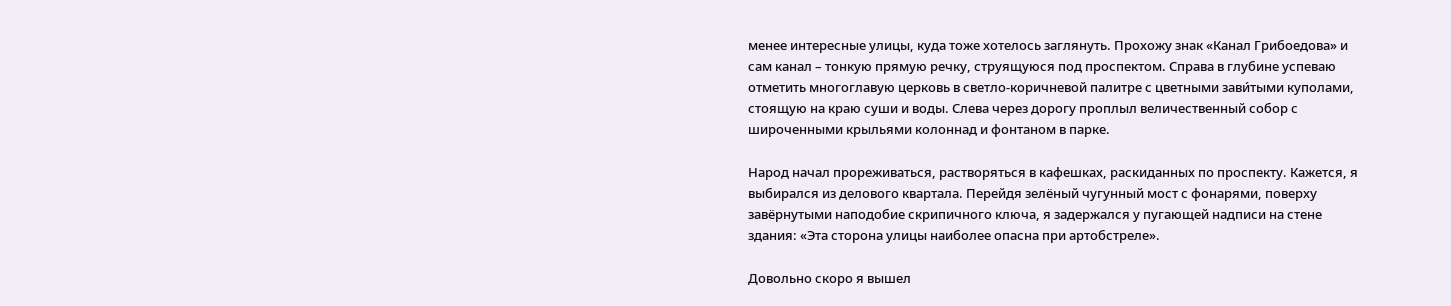менее интересные улицы, куда тоже хотелось заглянуть. Прохожу знак «Канал Грибоедова» и сам канал – тонкую прямую речку, струящуюся под проспектом. Справа в глубине успеваю отметить многоглавую церковь в светло-коричневой палитре с цветными зави́тыми куполами, стоящую на краю суши и воды. Слева через дорогу проплыл величественный собор с широченными крыльями колоннад и фонтаном в парке.

Народ начал прореживаться, растворяться в кафешках, раскиданных по проспекту. Кажется, я выбирался из делового квартала. Перейдя зелёный чугунный мост с фонарями, поверху завёрнутыми наподобие скрипичного ключа, я задержался у пугающей надписи на стене здания: «Эта сторона улицы наиболее опасна при артобстреле».

Довольно скоро я вышел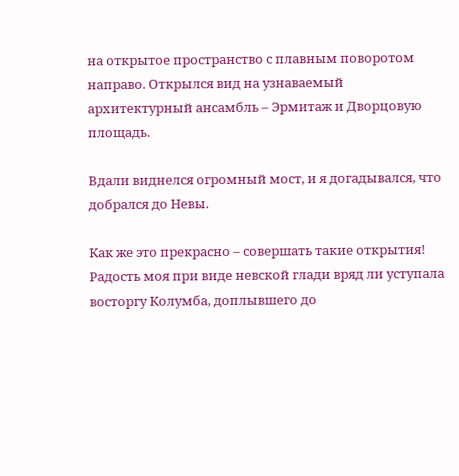на открытое пространство с плавным поворотом направо. Открылся вид на узнаваемый архитектурный ансамбль – Эрмитаж и Дворцовую площадь.

Вдали виднелся огромный мост, и я догадывался, что добрался до Невы.

Как же это прекрасно – совершать такие открытия! Радость моя при виде невской глади вряд ли уступала восторгу Колумба, доплывшего до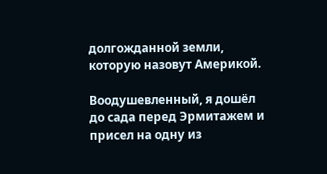долгожданной земли, которую назовут Америкой.

Воодушевленный, я дошёл до сада перед Эрмитажем и присел на одну из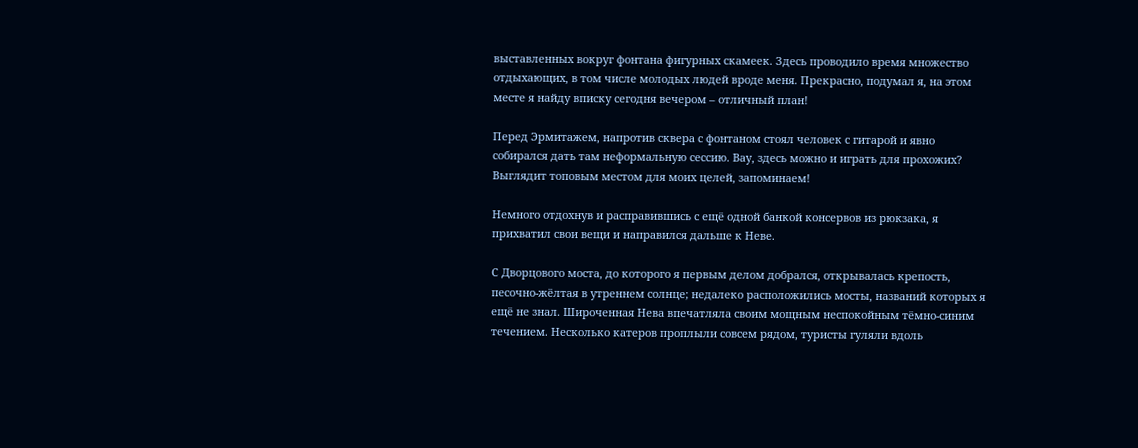выставленных вокруг фонтана фигурных скамеек. Здесь проводило время множество отдыхающих, в том числе молодых людей вроде меня. Прекрасно, подумал я, на этом месте я найду вписку сегодня вечером – отличный план!

Перед Эрмитажем, напротив сквера с фонтаном стоял человек с гитарой и явно собирался дать там неформальную сессию. Вау, здесь можно и играть для прохожих? Выглядит топовым местом для моих целей, запоминаем!

Немного отдохнув и расправившись с ещё одной банкой консервов из рюкзака, я прихватил свои вещи и направился дальше к Неве.

С Дворцового моста, до которого я первым делом добрался, открывалась крепость, песочно-жёлтая в утреннем солнце; недалеко расположились мосты, названий которых я ещё не знал. Широченная Нева впечатляла своим мощным неспокойным тёмно-синим течением. Несколько катеров проплыли совсем рядом, туристы гуляли вдоль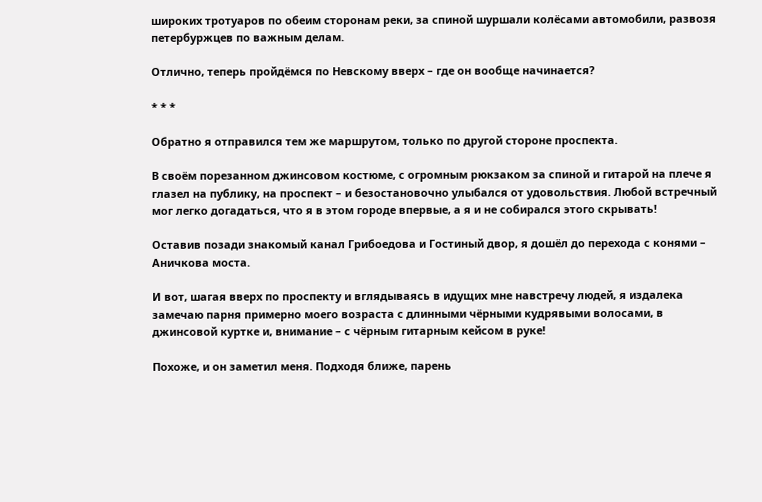широких тротуаров по обеим сторонам реки, за спиной шуршали колёсами автомобили, развозя петербуржцев по важным делам.

Отлично, теперь пройдёмся по Невскому вверх – где он вообще начинается?

* * *

Обратно я отправился тем же маршрутом, только по другой стороне проспекта.

В своём порезанном джинсовом костюме, с огромным рюкзаком за спиной и гитарой на плече я глазел на публику, на проспект – и безостановочно улыбался от удовольствия. Любой встречный мог легко догадаться, что я в этом городе впервые, а я и не собирался этого скрывать!

Оставив позади знакомый канал Грибоедова и Гостиный двор, я дошёл до перехода с конями – Аничкова моста.

И вот, шагая вверх по проспекту и вглядываясь в идущих мне навстречу людей, я издалека замечаю парня примерно моего возраста с длинными чёрными кудрявыми волосами, в джинсовой куртке и, внимание – с чёрным гитарным кейсом в руке!

Похоже, и он заметил меня. Подходя ближе, парень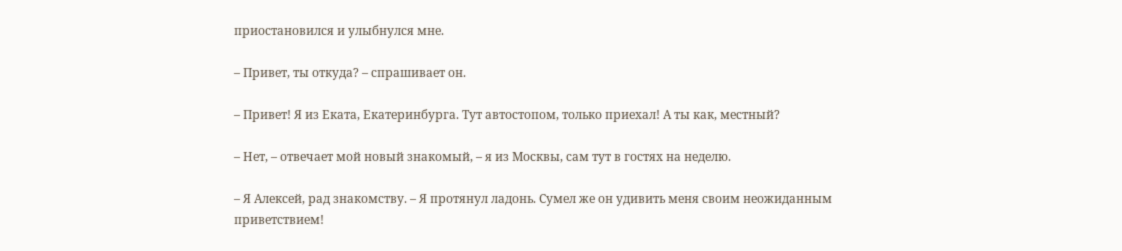приостановился и улыбнулся мне.

– Привет, ты откуда? – спрашивает он.

– Привет! Я из Еката, Екатеринбурга. Тут автостопом, только приехал! А ты как, местный?

– Нет, – отвечает мой новый знакомый, – я из Москвы, сам тут в гостях на неделю.

– Я Алексей, рад знакомству. – Я протянул ладонь. Сумел же он удивить меня своим неожиданным приветствием!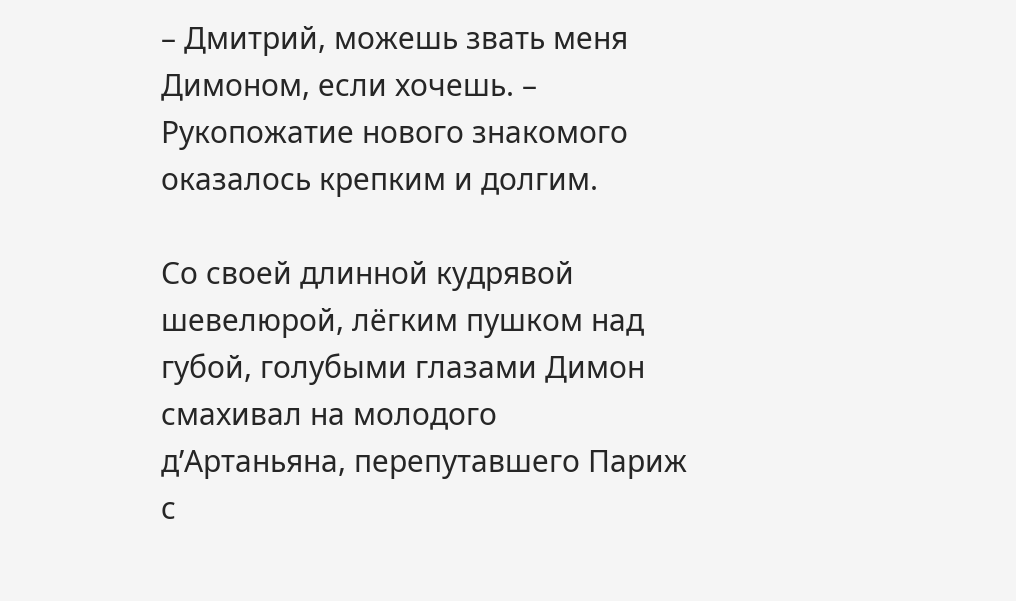– Дмитрий, можешь звать меня Димоном, если хочешь. – Рукопожатие нового знакомого оказалось крепким и долгим.

Со своей длинной кудрявой шевелюрой, лёгким пушком над губой, голубыми глазами Димон смахивал на молодого д’Артаньяна, перепутавшего Париж с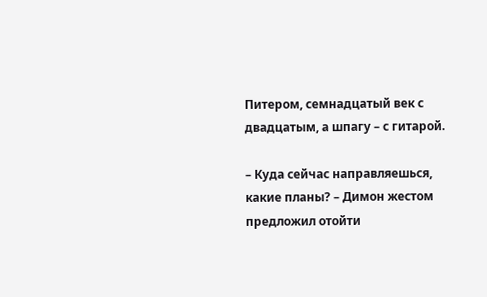Питером, семнадцатый век с двадцатым, а шпагу – с гитарой.

– Куда сейчас направляешься, какие планы? – Димон жестом предложил отойти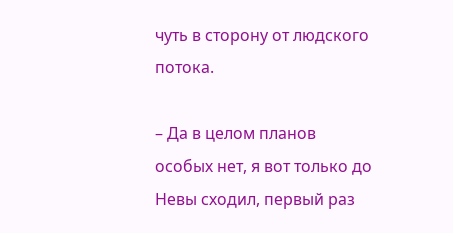чуть в сторону от людского потока.

– Да в целом планов особых нет, я вот только до Невы сходил, первый раз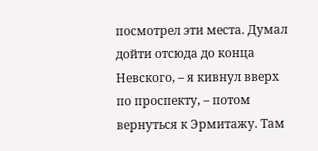посмотрел эти места. Думал дойти отсюда до конца Невского, – я кивнул вверх по проспекту, – потом вернуться к Эрмитажу. Там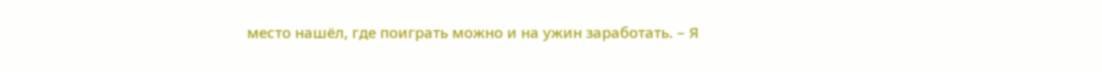место нашёл, где поиграть можно и на ужин заработать. – Я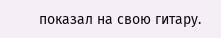показал на свою гитару.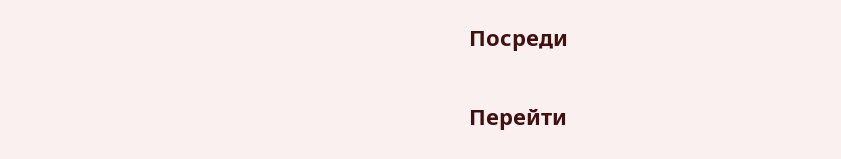Посреди

Перейти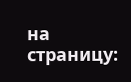на страницу: